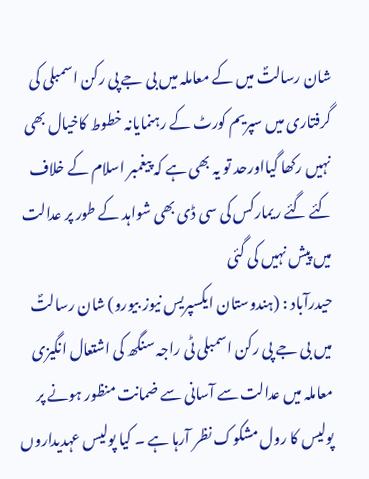شان رسالتؐ میں کے معاملہ میں بی جے پی رکن اسمبلی کی گرفتاری میں سپریم کورٹ کے رہنمایانہ خطوط کاخیال بھی نہیں رکھا گیااورحد تو یہ بھی ہے کہ پیغمبر اسلام کے خلاف کئے گئے ریمارکس کی سی ڈی بھی شواہد کے طور پر عدالت میں پیش نہیں کی گئی
حیدرآباد : (ہندوستان ایکسپریس نیوز بیورو) شان رسالتؐ میں بی جے پی رکن اسمبلی ٹی راجہ سنگھ کی اشتعال انگیزی معاملہ میں عدالت سے آسانی سے ضمانت منظور ہونے پر پولیس کا رول مشکوک نظر آرہا ہے ۔ کیا پولیس عہدیداروں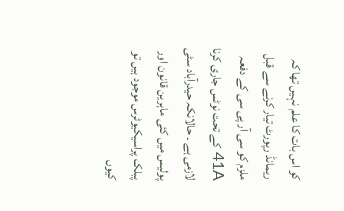کو اس بات کا علم نہیں تھا کہ ریمانڈ رپورٹ تیار کرنے سے قبل ملزم کو سی آر پی سی کے دفعہ 41A کے تحت نوٹس جاری کرنا لازمی ہے ۔ حالانکہ حیدرآباد سٹی پولیس میں کئی ماہرین قانون اور پبلک پراسیکیوٹرس موجود ہیں تو کیوں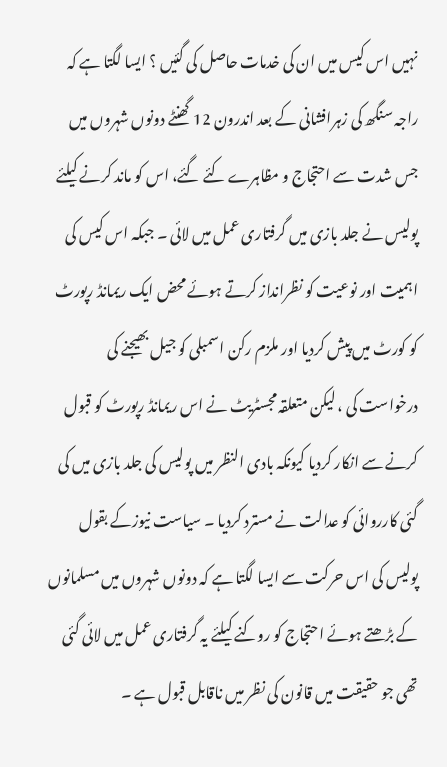نہیں اس کیس میں ان کی خدمات حاصل کی گئیں ؟ ایسا لگتا ہے کہ راجہ سنگھ کی زہرافشانی کے بعد اندرون 12 گھنٹے دونوں شہروں میں جس شدت سے احتجاج و مظاہرے کئے گئے، اس کو ماند کرنے کیلئے پولیس نے جلد بازی میں گرفتاری عمل میں لائی ۔ جبکہ اس کیس کی اہمیت اور نوعیت کو نظرانداز کرتے ہوئے محض ایک ریمانڈ رپورٹ کو کورٹ میں پیش کردیا اور ملزم رکن اسمبلی کو جیل بھیجنے کی درخواست کی ، لیکن متعلقہ مجسٹریٹ نے اس ریمانڈ رپورٹ کو قبول کرنے سے انکار کردیا کیونکہ بادی النظر میں پولیس کی جلد بازی میں کی گئی کارروائی کو عدالت نے مسترد کردیا ۔ سیاست نیوزکے بقول پولیس کی اس حرکت سے ایسا لگتا ہے کہ دونوں شہروں میں مسلمانوں کے بڑھتے ہوئے احتجاج کو روکنے کیلئے یہ گرفتاری عمل میں لائی گئی تھی جو حقیقت میں قانون کی نظر میں ناقابل قبول ہے ۔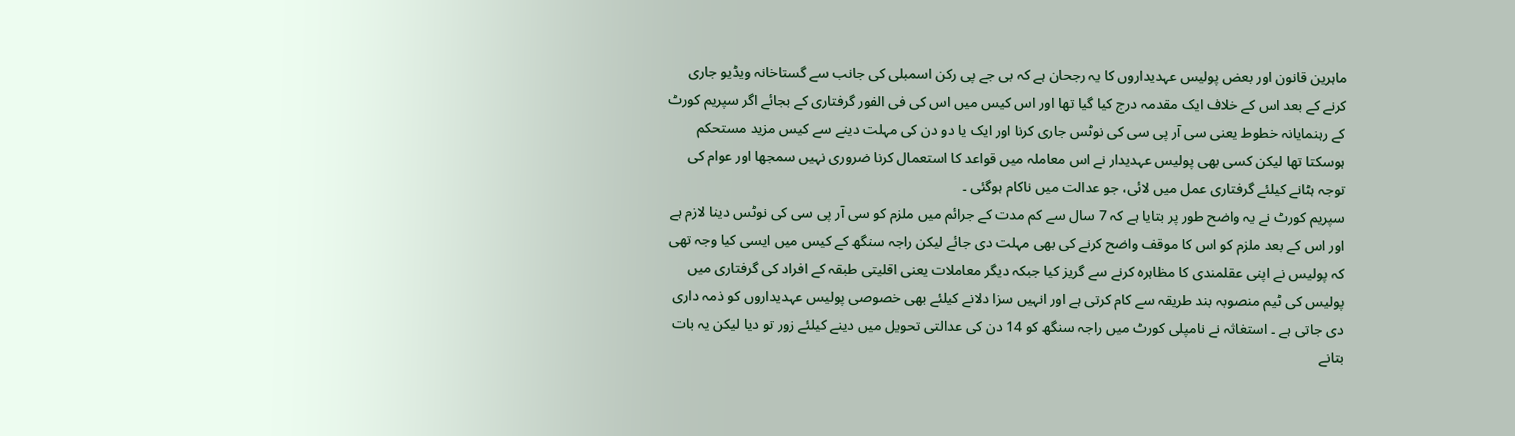ماہرین قانون اور بعض پولیس عہدیداروں کا یہ رجحان ہے کہ بی جے پی رکن اسمبلی کی جانب سے گستاخانہ ویڈیو جاری کرنے کے بعد اس کے خلاف ایک مقدمہ درج کیا گیا تھا اور اس کیس میں اس کی فی الفور گرفتاری کے بجائے اگر سپریم کورٹ کے رہنمایانہ خطوط یعنی سی آر پی سی کی نوٹس جاری کرنا اور ایک یا دو دن کی مہلت دینے سے کیس مزید مستحکم ہوسکتا تھا لیکن کسی بھی پولیس عہدیدار نے اس معاملہ میں قواعد کا استعمال کرنا ضروری نہیں سمجھا اور عوام کی توجہ ہٹانے کیلئے گرفتاری عمل میں لائی، جو عدالت میں ناکام ہوگئی ۔
سپریم کورٹ نے یہ واضح طور پر بتایا ہے کہ 7 سال سے کم مدت کے جرائم میں ملزم کو سی آر پی سی کی نوٹس دینا لازم ہے اور اس کے بعد ملزم کو اس کا موقف واضح کرنے کی بھی مہلت دی جائے لیکن راجہ سنگھ کے کیس میں ایسی کیا وجہ تھی کہ پولیس نے اپنی عقلمندی کا مظاہرہ کرنے سے گریز کیا جبکہ دیگر معاملات یعنی اقلیتی طبقہ کے افراد کی گرفتاری میں پولیس کی ٹیم منصوبہ بند طریقہ سے کام کرتی ہے اور انہیں سزا دلانے کیلئے بھی خصوصی پولیس عہدیداروں کو ذمہ داری دی جاتی ہے ۔ استغاثہ نے نامپلی کورٹ میں راجہ سنگھ کو 14 دن کی عدالتی تحویل میں دینے کیلئے زور تو دیا لیکن یہ بات بتانے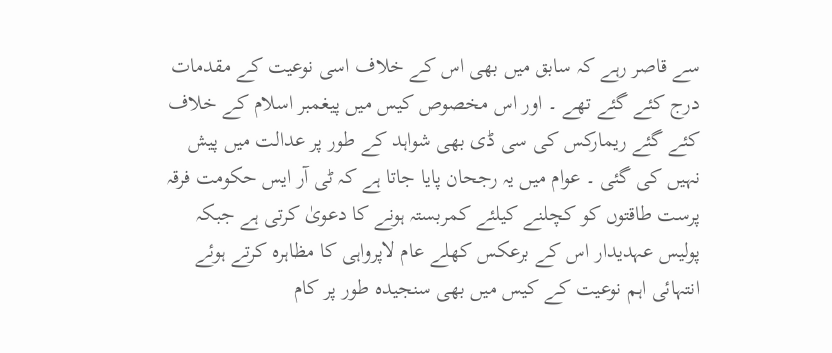سے قاصر رہے کہ سابق میں بھی اس کے خلاف اسی نوعیت کے مقدمات درج کئے گئے تھے ۔ اور اس مخصوص کیس میں پیغمبر اسلام کے خلاف کئے گئے ریمارکس کی سی ڈی بھی شواہد کے طور پر عدالت میں پیش نہیں کی گئی ۔ عوام میں یہ رجحان پایا جاتا ہے کہ ٹی آر ایس حکومت فرقہ پرست طاقتوں کو کچلنے کیلئے کمربستہ ہونے کا دعویٰ کرتی ہے جبکہ پولیس عہدیدار اس کے برعکس کھلے عام لاپرواہی کا مظاہرہ کرتے ہوئے انتہائی اہم نوعیت کے کیس میں بھی سنجیدہ طور پر کام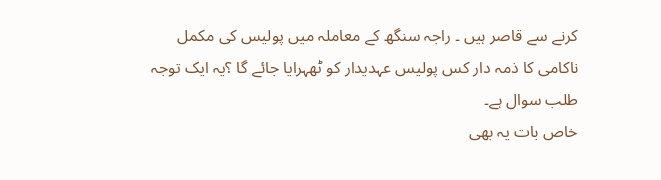کرنے سے قاصر ہیں ۔ راجہ سنگھ کے معاملہ میں پولیس کی مکمل ناکامی کا ذمہ دار کس پولیس عہدیدار کو ٹھہرایا جائے گا ؟یہ ایک توجہ طلب سوال ہے۔
خاص بات یہ بھی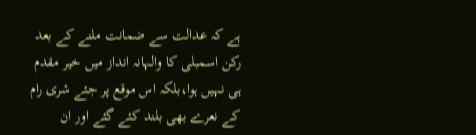ہے کہ عدالت سے ضمانت ملنے کے بعد رکن اسمبلی کا والہانہ انداز میں خیر مقدم ہی نہیں ہوا،بلکہ اس موقع پر جئے شری رام کے نعرے بھی بلند کئے گئے اور ان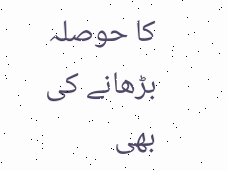کا حوصلہ بڑھانے کی بھی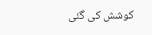کوشش کی گئی